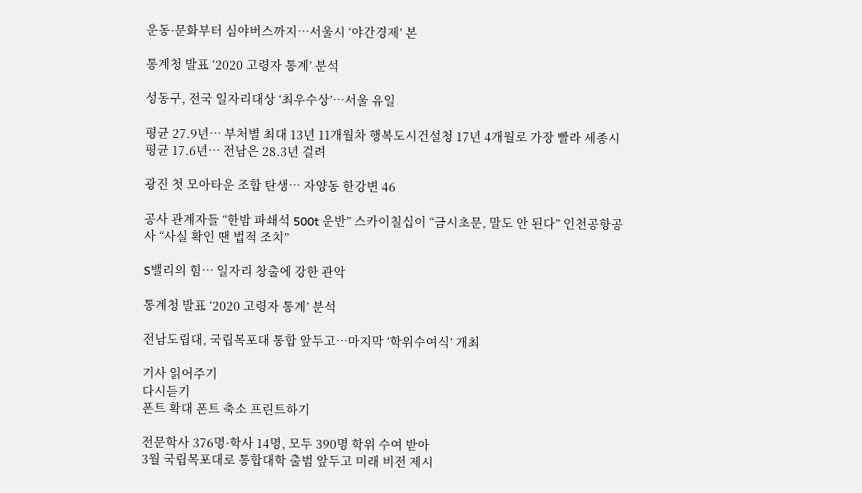운동·문화부터 심야버스까지…서울시 ‘야간경제’ 본

통계청 발표 ‘2020 고령자 통계’ 분석

성동구, 전국 일자리대상 ‘최우수상’…서울 유일

평균 27.9년… 부처별 최대 13년 11개월차 행복도시건설청 17년 4개월로 가장 빨라 세종시 평균 17.6년… 전남은 28.3년 걸려

광진 첫 모아타운 조합 탄생… 자양동 한강변 46

공사 관계자들 “한밤 파쇄석 500t 운반” 스카이칠십이 “금시초문, 말도 안 된다” 인천공항공사 “사실 확인 땐 법적 조치”

S밸리의 힘… 일자리 창출에 강한 관악

통계청 발표 ‘2020 고령자 통계’ 분석

전남도립대, 국립목포대 통합 앞두고…마지막 ‘학위수여식’ 개최

기사 읽어주기
다시듣기
폰트 확대 폰트 축소 프린트하기

전문학사 376명·학사 14명, 모두 390명 학위 수여 받아
3월 국립목포대로 통합대학 출범 앞두고 미래 비전 제시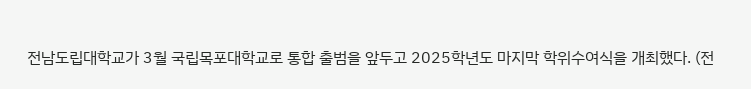전남도립대학교가 3월 국립목포대학교로 통합 출범을 앞두고 2025학년도 마지막 학위수여식을 개최했다. (전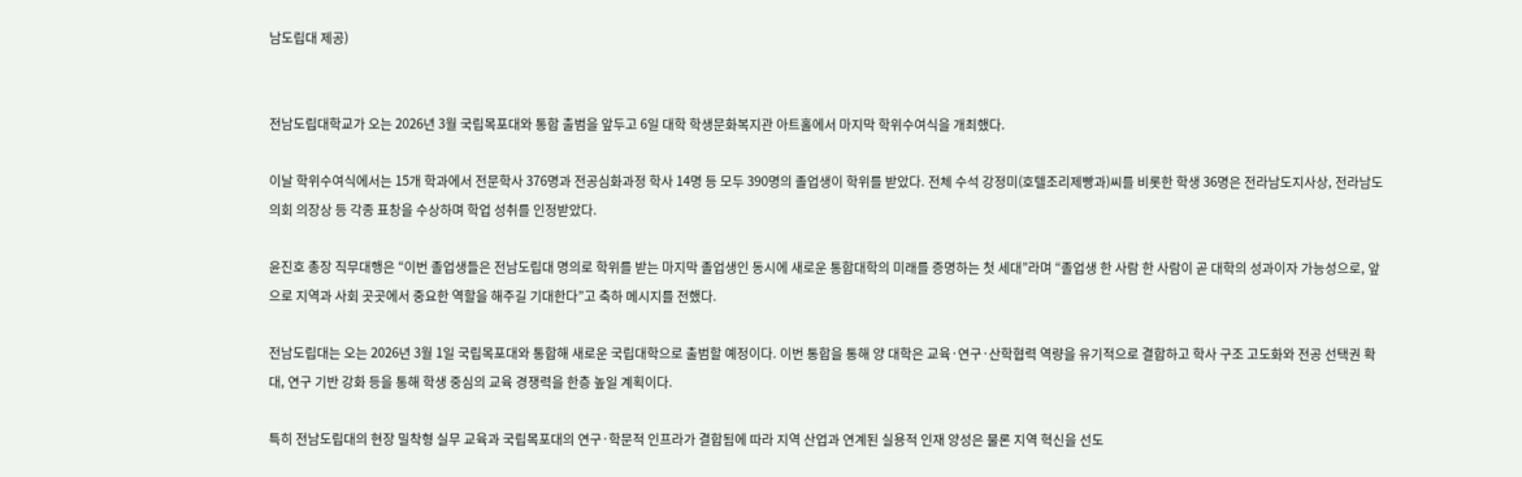남도립대 제공)


전남도립대학교가 오는 2026년 3월 국립목포대와 통합 출범을 앞두고 6일 대학 학생문화복지관 아트홀에서 마지막 학위수여식을 개최했다.

이날 학위수여식에서는 15개 학과에서 전문학사 376명과 전공심화과정 학사 14명 등 모두 390명의 졸업생이 학위를 받았다. 전체 수석 강정미(호텔조리제빵과)씨를 비롯한 학생 36명은 전라남도지사상, 전라남도의회 의장상 등 각종 표창을 수상하며 학업 성취를 인정받았다.

윤진호 총장 직무대행은 “이번 졸업생들은 전남도립대 명의로 학위를 받는 마지막 졸업생인 동시에 새로운 통합대학의 미래를 증명하는 첫 세대”라며 “졸업생 한 사람 한 사람이 곧 대학의 성과이자 가능성으로, 앞으로 지역과 사회 곳곳에서 중요한 역할을 해주길 기대한다”고 축하 메시지를 전했다.

전남도립대는 오는 2026년 3월 1일 국립목포대와 통합해 새로운 국립대학으로 출범할 예정이다. 이번 통합을 통해 양 대학은 교육·연구·산학협력 역량을 유기적으로 결합하고 학사 구조 고도화와 전공 선택권 확대, 연구 기반 강화 등을 통해 학생 중심의 교육 경쟁력을 한층 높일 계획이다.

특히 전남도립대의 현장 밀착형 실무 교육과 국립목포대의 연구·학문적 인프라가 결합됨에 따라 지역 산업과 연계된 실용적 인재 양성은 물론 지역 혁신을 선도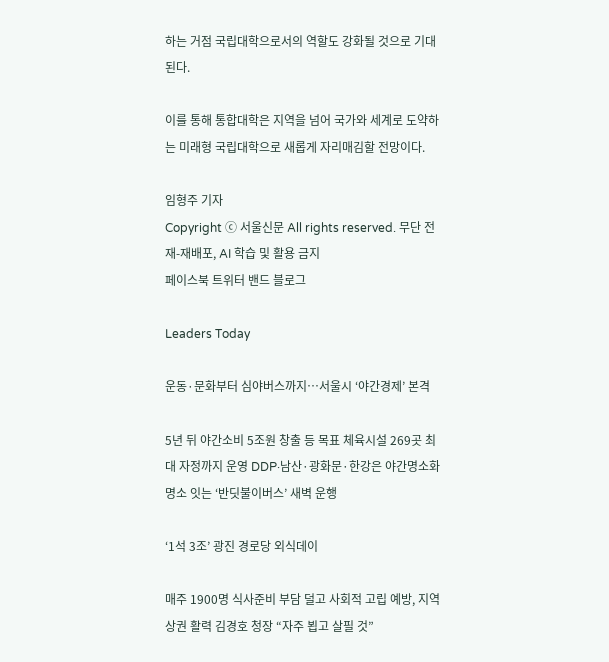하는 거점 국립대학으로서의 역할도 강화될 것으로 기대된다.

이를 통해 통합대학은 지역을 넘어 국가와 세계로 도약하는 미래형 국립대학으로 새롭게 자리매김할 전망이다.

임형주 기자
Copyright ⓒ 서울신문 All rights reserved. 무단 전재-재배포, AI 학습 및 활용 금지
페이스북 트위터 밴드 블로그

Leaders Today

운동·문화부터 심야버스까지…서울시 ‘야간경제’ 본격

5년 뒤 야간소비 5조원 창출 등 목표 체육시설 269곳 최대 자정까지 운영 DDP·남산·광화문·한강은 야간명소화 명소 잇는 ‘반딧불이버스’ 새벽 운행

‘1석 3조’ 광진 경로당 외식데이

매주 1900명 식사준비 부담 덜고 사회적 고립 예방, 지역상권 활력 김경호 청장 “자주 뵙고 살필 것”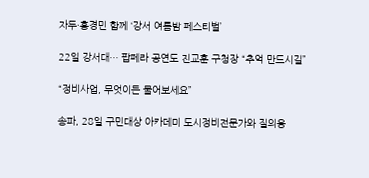자두·홍경민 함께 ‘강서 여름밤 페스티벌’

22일 강서대… 팝페라 공연도 진교훈 구청장 “추억 만드시길”

“정비사업, 무엇이든 물어보세요”

송파, 28일 구민대상 아카데미 도시정비전문가와 질의응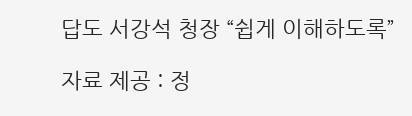답도 서강석 청장 “쉽게 이해하도록”

자료 제공 : 정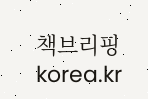책브리핑 korea.kr